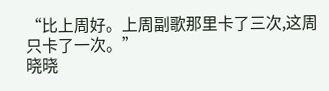“比上周好。上周副歌那里卡了三次,这周只卡了一次。”
晓晓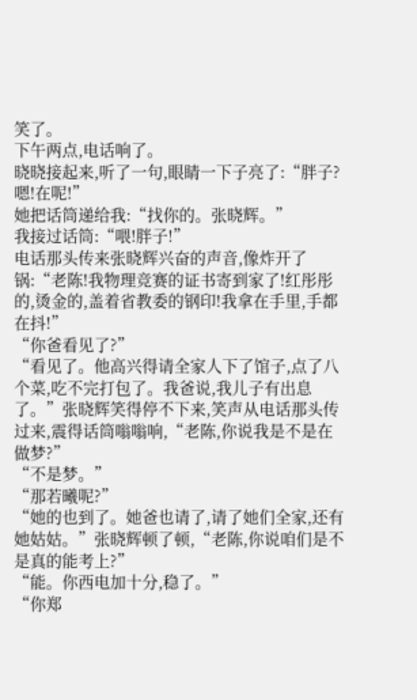笑了。
下午两点,电话响了。
晓晓接起来,听了一句,眼睛一下子亮了:“胖子?嗯!在呢!”
她把话筒递给我:“找你的。张晓辉。”
我接过话筒:“喂!胖子!”
电话那头传来张晓辉兴奋的声音,像炸开了锅:“老陈!我物理竞赛的证书寄到家了!红彤彤的,烫金的,盖着省教委的钢印!我拿在手里,手都在抖!”
“你爸看见了?”
“看见了。他高兴得请全家人下了馆子,点了八个菜,吃不完打包了。我爸说,我儿子有出息了。”张晓辉笑得停不下来,笑声从电话那头传过来,震得话筒嗡嗡响,“老陈,你说我是不是在做梦?”
“不是梦。”
“那若曦呢?”
“她的也到了。她爸也请了,请了她们全家,还有她姑姑。”张晓辉顿了顿,“老陈,你说咱们是不是真的能考上?”
“能。你西电加十分,稳了。”
“你郑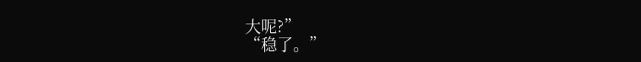大呢?”
“稳了。”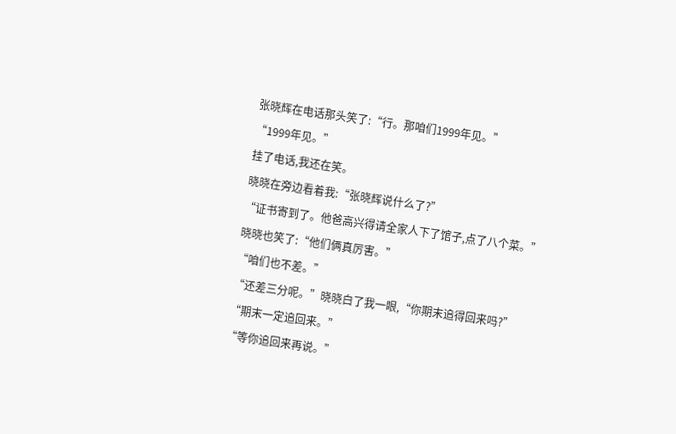张晓辉在电话那头笑了:“行。那咱们1999年见。”
“1999年见。”
挂了电话,我还在笑。
晓晓在旁边看着我:“张晓辉说什么了?”
“证书寄到了。他爸高兴得请全家人下了馆子,点了八个菜。”
晓晓也笑了:“他们俩真厉害。”
“咱们也不差。”
“还差三分呢。”晓晓白了我一眼,“你期末追得回来吗?”
“期末一定追回来。”
“等你追回来再说。”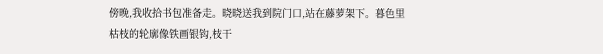傍晚,我收拾书包准备走。晓晓送我到院门口,站在藤萝架下。暮色里枯枝的轮廓像铁画银钩,枝干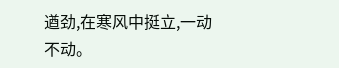遒劲,在寒风中挺立,一动不动。